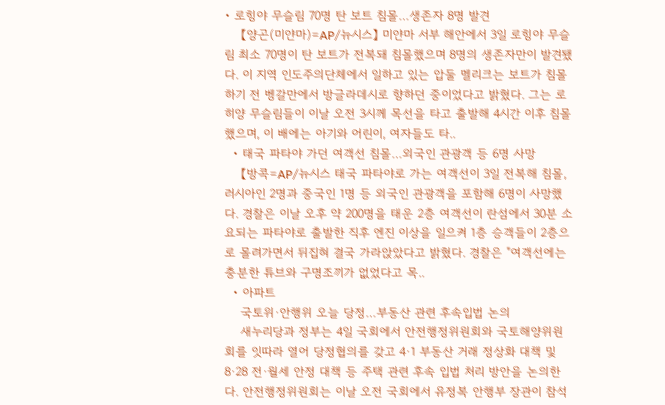• 로힝야 무슬림 70명 탄 보트 침몰…생존자 8명 발견
    【양곤(미얀마)=AP/뉴시스】 미얀마 서부 해안에서 3일 로힝야 무슬림 최소 70명이 탄 보트가 전복돼 침몰했으며 8명의 생존자만이 발견됐다. 이 지역 인도주의단체에서 일하고 있는 압둘 멜리크는 보트가 침몰하기 전 벵갈만에서 방글라데시로 향하던 중이었다고 밝혔다. 그는 로히양 무슬림들이 이날 오전 3시께 목선을 타고 출발해 4시간 이후 침몰했으며, 이 배에는 아기와 어린이, 여자들도 타..
  • 태국 파타야 가던 여객선 침몰…외국인 관광객 등 6명 사망
    【방콕=AP/뉴시스 태국 파타야로 가는 여객선이 3일 전복해 침몰, 러시아인 2명과 중국인 1명 등 외국인 관광객을 포함해 6명이 사망했다. 경찰은 이날 오후 약 200명을 태운 2층 여객선이 란섬에서 30분 소요되는 파타야로 출발한 직후 엔진 이상을 일으켜 1층 승객들이 2층으로 몰려가면서 뒤집혀 결국 가라앉았다고 밝혔다. 경찰은 "여객선에는 충분한 튜브와 구명조끼가 없었다고 목..
  • 아파트
    국토위·안행위 오늘 당정…부동산 관련 후속입법 논의
    새누리당과 정부는 4일 국회에서 안전행정위원회와 국토해양위원회를 잇따라 열어 당정협의를 갖고 4·1 부동산 거래 정상화 대책 및 8·28 전·월세 안정 대책 등 주택 관련 후속 입법 처리 방안을 논의한다. 안전행정위원회는 이날 오전 국회에서 유정복 안행부 장관이 참석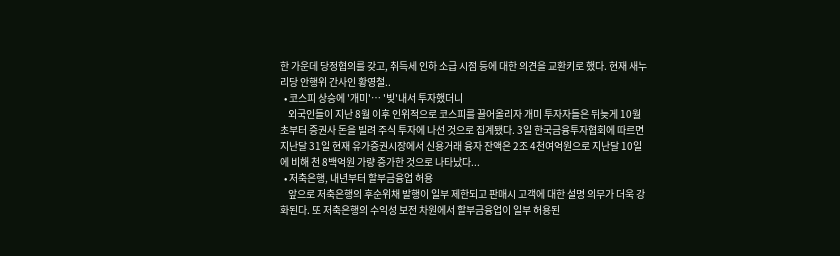한 가운데 당정협의를 갖고, 취득세 인하 소급 시점 등에 대한 의견을 교환키로 했다. 현재 새누리당 안행위 간사인 황영철..
  • 코스피 상승에 '개미'… '빚'내서 투자했더니
    외국인들이 지난 8월 이후 인위적으로 코스피를 끌어올리자 개미 투자자들은 뒤늦게 10월 초부터 증권사 돈을 빌려 주식 투자에 나선 것으로 집계됐다. 3일 한국금융투자협회에 따르면 지난달 31일 현재 유가증권시장에서 신용거래 융자 잔액은 2조 4천여억원으로 지난달 10일에 비해 천 8백억원 가량 증가한 것으로 나타났다...
  • 저축은행, 내년부터 할부금융업 허용
    앞으로 저축은행의 후순위채 발행이 일부 제한되고 판매시 고객에 대한 설명 의무가 더욱 강화된다. 또 저축은행의 수익성 보전 차원에서 할부금융업이 일부 허용된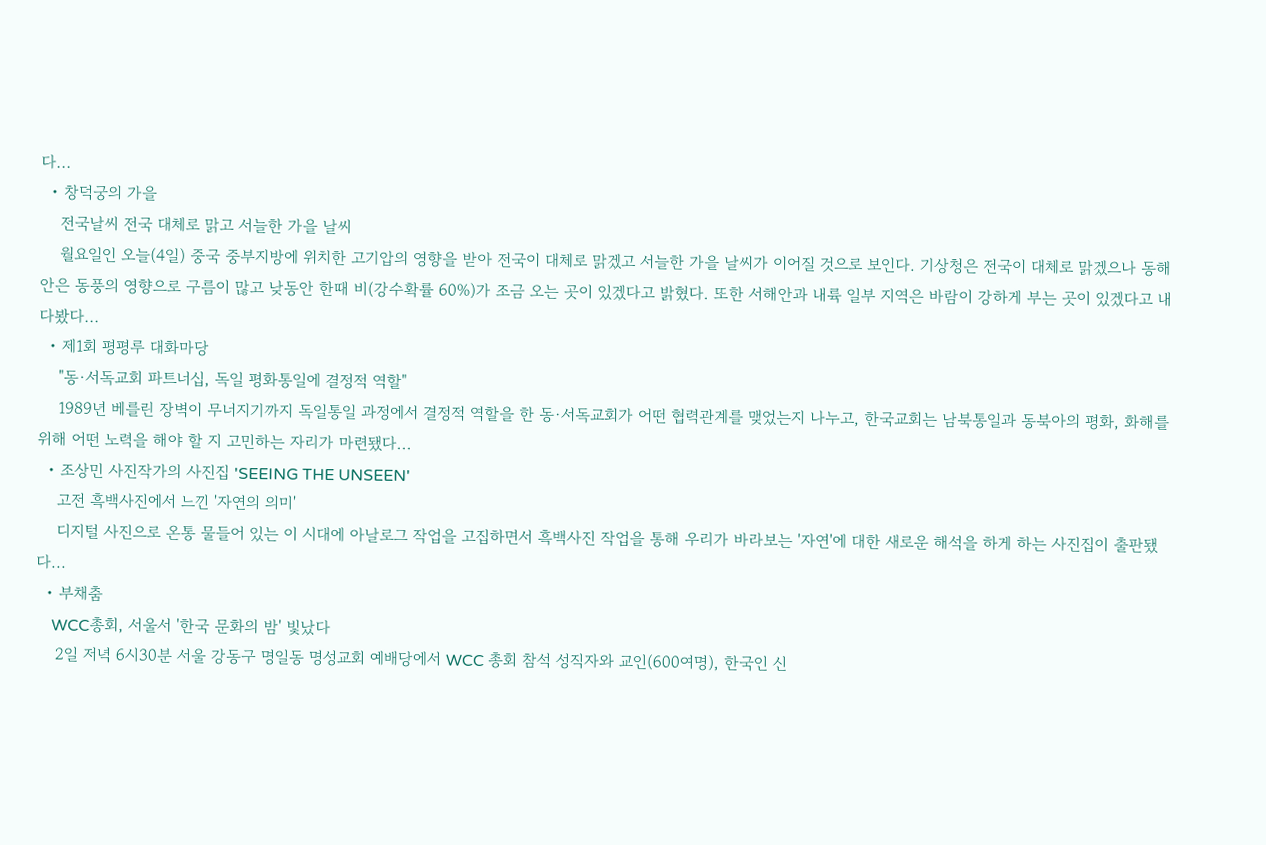다...
  • 창덕궁의 가을
    전국날씨 전국 대체로 맑고 서늘한 가을 날씨
    월요일인 오늘(4일) 중국 중부지방에 위치한 고기압의 영향을 받아 전국이 대체로 맑겠고 서늘한 가을 날씨가 이어질 것으로 보인다. 기상청은 전국이 대체로 맑겠으나 동해안은 동풍의 영향으로 구름이 많고 낮동안 한때 비(강수확률 60%)가 조금 오는 곳이 있겠다고 밝혔다. 또한 서해안과 내륙 일부 지역은 바람이 강하게 부는 곳이 있겠다고 내다봤다...
  • 제1회 평평루 대화마당
    "동·서독교회 파트너십, 독일 평화통일에 결정적 역할"
    1989년 베를린 장벽이 무너지기까지 독일통일 과정에서 결정적 역할을 한 동·서독교회가 어떤 협력관계를 맺었는지 나누고, 한국교회는 남북통일과 동북아의 평화, 화해를 위해 어떤 노력을 해야 할 지 고민하는 자리가 마련됐다...
  • 조상민 사진작가의 사진집 'SEEING THE UNSEEN'
    고전 흑백사진에서 느낀 '자연의 의미'
    디지털 사진으로 온통 물들어 있는 이 시대에 아날로그 작업을 고집하면서 흑백사진 작업을 통해 우리가 바라보는 '자연'에 대한 새로운 해석을 하게 하는 사진집이 출판됐다...
  • 부채춤
    WCC총회, 서울서 '한국 문화의 밤' 빛났다
    2일 저녁 6시30분 서울 강동구 명일동 명성교회 예배당에서 WCC 총회 참석 성직자와 교인(600여명), 한국인 신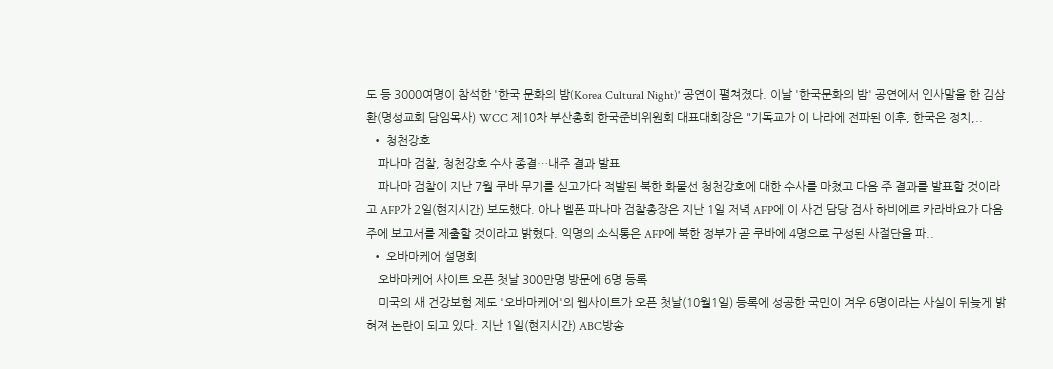도 등 3000여명이 참석한 '한국 문화의 밤(Korea Cultural Night)' 공연이 펼쳐졌다. 이날 '한국문화의 밤' 공연에서 인사말을 한 김삼환(명성교회 담임목사) WCC 제10차 부산총회 한국준비위원회 대표대회장은 "기독교가 이 나라에 전파된 이후, 한국은 정치,..
  • 청천강호
    파나마 검찰, 청천강호 수사 종결…내주 결과 발표
    파나마 검찰이 지난 7월 쿠바 무기를 싣고가다 적발된 북한 화물선 청천강호에 대한 수사를 마쳤고 다음 주 결과를 발표할 것이라고 AFP가 2일(현지시간) 보도했다. 아나 벨폰 파나마 검찰총장은 지난 1일 저녁 AFP에 이 사건 담당 검사 하비에르 카라바요가 다음 주에 보고서를 제출할 것이라고 밝혔다. 익명의 소식통은 AFP에 북한 정부가 곧 쿠바에 4명으로 구성된 사절단을 파..
  • 오바마케어 설명회
    오바마케어 사이트 오픈 첫날 300만명 방문에 6명 등록
    미국의 새 건강보험 제도 '오바마케어'의 웹사이트가 오픈 첫날(10월1일) 등록에 성공한 국민이 겨우 6명이라는 사실이 뒤늦게 밝혀져 논란이 되고 있다. 지난 1일(현지시간) ABC방송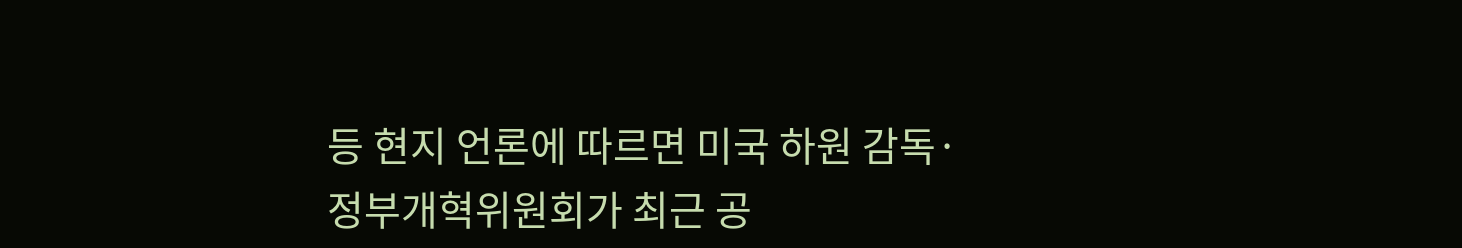등 현지 언론에 따르면 미국 하원 감독·정부개혁위원회가 최근 공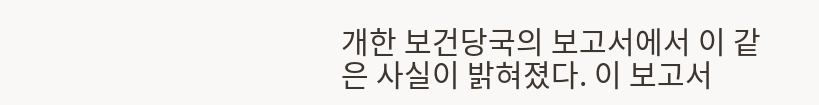개한 보건당국의 보고서에서 이 같은 사실이 밝혀졌다. 이 보고서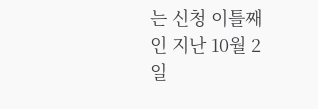는 신청 이틀째인 지난 10월 2일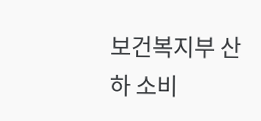보건복지부 산하 소비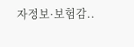자정보·보험감..